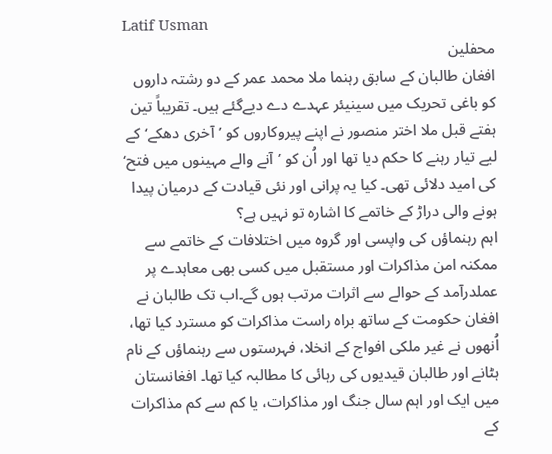Latif Usman
محفلین
افغان طالبان کے سابق رہنما ملا محمد عمر کے دو رشتہ داروں کو باغی تحریک میں سینیئر عہدے دے دیےگئے ہیں۔ تقریباً تین ہفتے قبل ملا اختر منصور نے اپنے پیروکاروں کو ’آخری دھکے‘ کے لیے تیار رہنے کا حکم دیا تھا اور اُن کو ’آنے والے مہینوں میں فتح‘ کی امید دلائی تھی۔ کیا یہ پرانی اور نئی قیادت کے درمیان پیدا ہونے والی دراڑ کے خاتمے کا اشارہ تو نہیں ہے؟
اہم رہنماؤں کی واپسی اور گروہ میں اختلافات کے خاتمے سے ممکنہ امن مذاکرات اور مستقبل میں کسی بھی معاہدے پر عملدرآمد کے حوالے سے اثرات مرتب ہوں گے۔اب تک طالبان نے افغان حکومت کے ساتھ براہ راست مذاکرات کو مسترد کیا تھا، اُنھوں نے غیر ملکی افواج کے انخلا، فہرستوں سے رہنماؤں کے نام ہٹانے اور طالبان قیدیوں کی رہائی کا مطالبہ کیا تھا۔ افغانستان میں ایک اور اہم سال جنگ اور مذاکرات، یا کم سے کم مذاکرات کے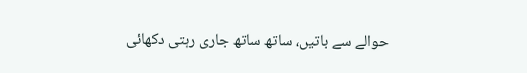حوالے سے باتیں، ساتھ ساتھ جاری رہتی دکھائی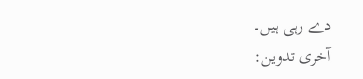دے رہی ہیں۔
آخری تدوین: